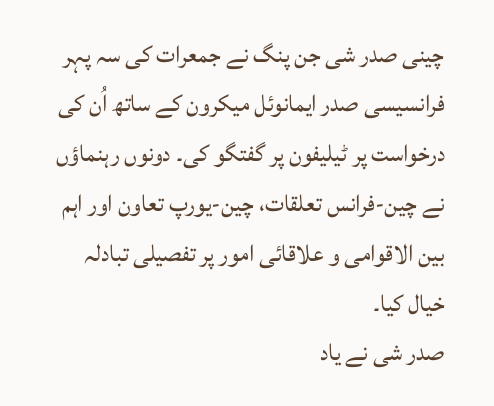چینی صدر شی جن پنگ نے جمعرات کی سہ پہر فرانسیسی صدر ایمانوئل میکرون کے ساتھ اُن کی درخواست پر ٹیلیفون پر گفتگو کی۔ دونوں رہنماؤں نے چین-فرانس تعلقات، چین-یورپ تعاون اور اہم بین الاقوامی و علاقائی امور پر تفصیلی تبادلہ خیال کیا۔
صدر شی نے یاد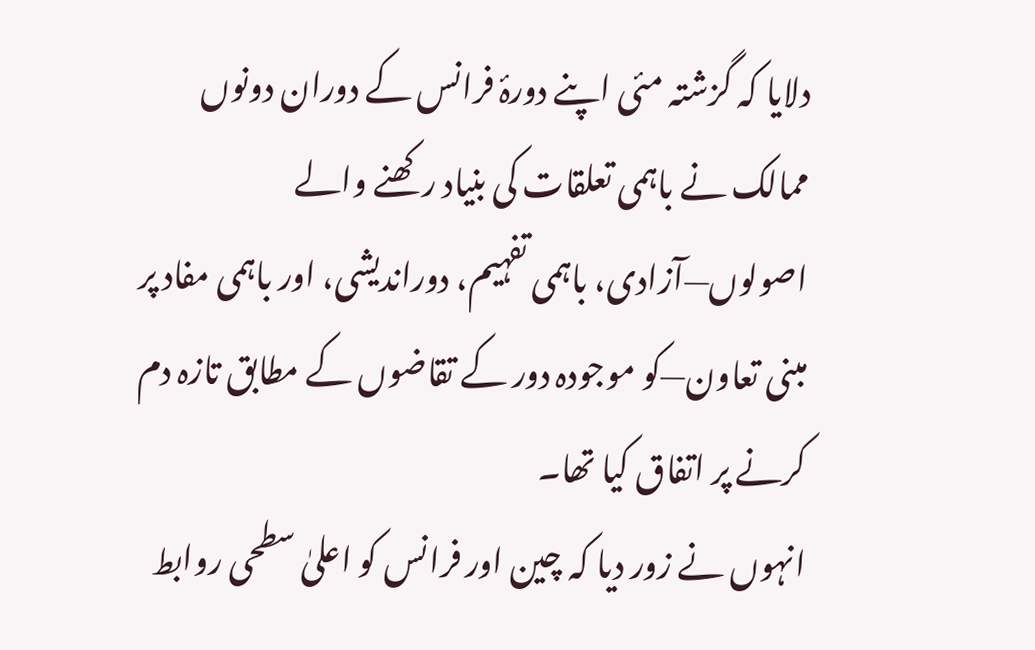دلایا کہ گزشتہ مئی اپنے دورۂ فرانس کے دوران دونوں ممالک نے باہمی تعلقات کی بنیاد رکھنے والے اصولوں—آزادی، باہمی تفہیم، دوراندیشی، اور باہمی مفاد پر مبنی تعاون—کو موجودہ دور کے تقاضوں کے مطابق تازہ دم کرنے پر اتفاق کیا تھا۔
انہوں نے زور دیا کہ چین اور فرانس کو اعلیٰ سطحی روابط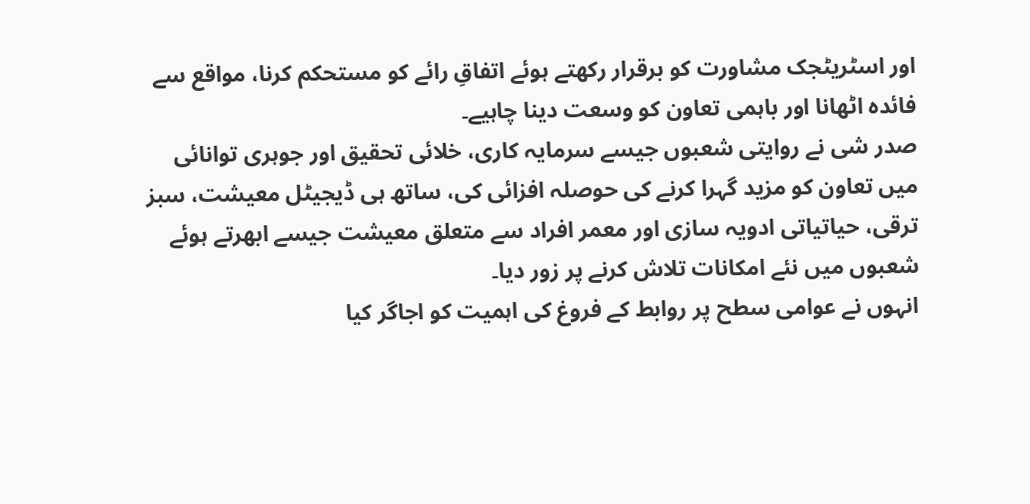اور اسٹریٹجک مشاورت کو برقرار رکھتے ہوئے اتفاقِ رائے کو مستحکم کرنا، مواقع سے فائدہ اٹھانا اور باہمی تعاون کو وسعت دینا چاہیے۔
صدر شی نے روایتی شعبوں جیسے سرمایہ کاری، خلائی تحقیق اور جوہری توانائی میں تعاون کو مزید گہرا کرنے کی حوصلہ افزائی کی، ساتھ ہی ڈیجیٹل معیشت، سبز ترقی، حیاتیاتی ادویہ سازی اور معمر افراد سے متعلق معیشت جیسے ابھرتے ہوئے شعبوں میں نئے امکانات تلاش کرنے پر زور دیا۔
انہوں نے عوامی سطح پر روابط کے فروغ کی اہمیت کو اجاگر کیا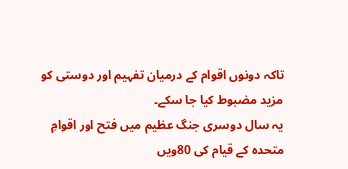تاکہ دونوں اقوام کے درمیان تفہیم اور دوستی کو مزید مضبوط کیا جا سکے۔
یہ سال دوسری جنگ عظیم میں فتح اور اقوامِ متحدہ کے قیام کی 80ویں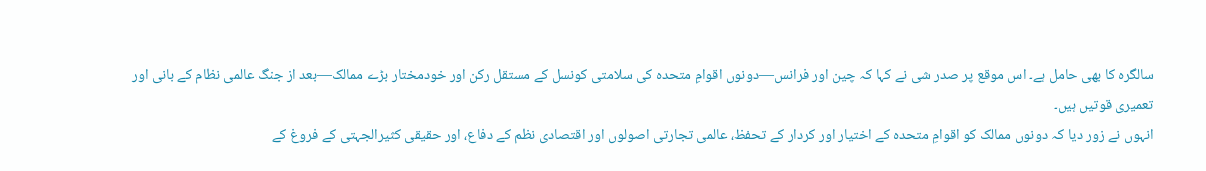سالگرہ کا بھی حامل ہے۔ اس موقع پر صدر شی نے کہا کہ چین اور فرانس—دونوں اقوامِ متحدہ کی سلامتی کونسل کے مستقل رکن اور خودمختار بڑے ممالک—بعد از جنگ عالمی نظام کے بانی اور تعمیری قوتیں ہیں۔
انہوں نے زور دیا کہ دونوں ممالک کو اقوامِ متحدہ کے اختیار اور کردار کے تحفظ، عالمی تجارتی اصولوں اور اقتصادی نظم کے دفاع، اور حقیقی کثیرالجہتی کے فروغ کے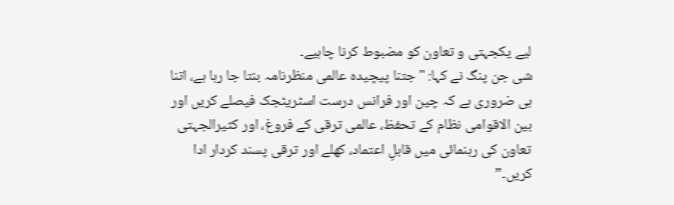لیے یکجہتی و تعاون کو مضبوط کرنا چاہیے۔
شی جن پنگ نے کہا: "جتنا پیچیدہ عالمی منظرنامہ بنتا جا رہا ہے، اتنا ہی ضروری ہے کہ چین اور فرانس درست اسٹریٹجک فیصلے کریں اور بین الاقوامی نظام کے تحفظ، عالمی ترقی کے فروغ، اور کثیرالجہتی تعاون کی رہنمائی میں قابلِ اعتماد، کھلے اور ترقی پسند کردار ادا کریں۔”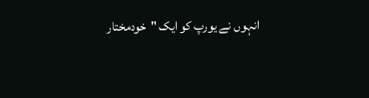انہوں نے یورپ کو ایک "خودمختار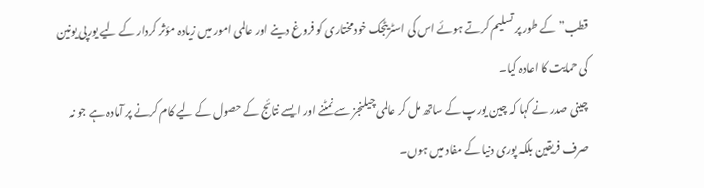قطب” کے طور پر تسلیم کرتے ہوئے اس کی اسٹریٹجک خودمختاری کو فروغ دینے اور عالمی امور میں زیادہ مؤثر کردار کے لیے یورپی یونین کی حمایت کا اعادہ کیا۔
چینی صدر نے کہا کہ چین یورپ کے ساتھ مل کر عالمی چیلنجز سے نمٹنے اور ایسے نتائج کے حصول کے لیے کام کرنے پر آمادہ ہے جو نہ صرف فریقین بلکہ پوری دنیا کے مفاد میں ہوں۔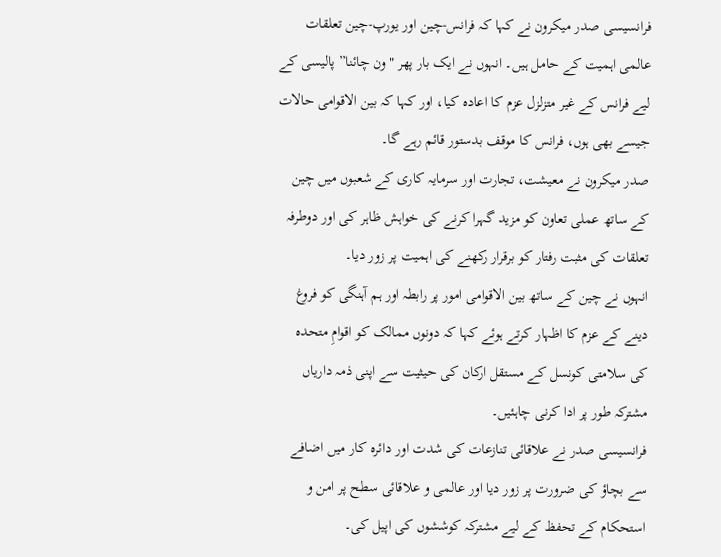فرانسیسی صدر میکرون نے کہا کہ فرانس-چین اور یورپ-چین تعلقات عالمی اہمیت کے حامل ہیں۔ انہوں نے ایک بار پھر "ون چائنا” پالیسی کے لیے فرانس کے غیر متزلزل عزم کا اعادہ کیا، اور کہا کہ بین الاقوامی حالات جیسے بھی ہوں، فرانس کا موقف بدستور قائم رہے گا۔
صدر میکرون نے معیشت، تجارت اور سرمایہ کاری کے شعبوں میں چین کے ساتھ عملی تعاون کو مزید گہرا کرنے کی خواہش ظاہر کی اور دوطرفہ تعلقات کی مثبت رفتار کو برقرار رکھنے کی اہمیت پر زور دیا۔
انہوں نے چین کے ساتھ بین الاقوامی امور پر رابطہ اور ہم آہنگی کو فروغ دینے کے عزم کا اظہار کرتے ہوئے کہا کہ دونوں ممالک کو اقوامِ متحدہ کی سلامتی کونسل کے مستقل ارکان کی حیثیت سے اپنی ذمہ داریاں مشترکہ طور پر ادا کرنی چاہئیں۔
فرانسیسی صدر نے علاقائی تنازعات کی شدت اور دائرہ کار میں اضافے سے بچاؤ کی ضرورت پر زور دیا اور عالمی و علاقائی سطح پر امن و استحکام کے تحفظ کے لیے مشترکہ کوششوں کی اپیل کی۔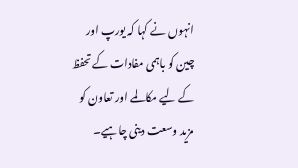انہوں نے کہا کہ یورپ اور چین کو باہمی مفادات کے تحفظ کے لیے مکالمے اور تعاون کو مزید وسعت دینی چاہیے۔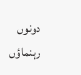دونوں رہنماؤں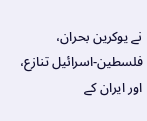نے یوکرین بحران، فلسطین-اسرائیل تنازع، اور ایران کے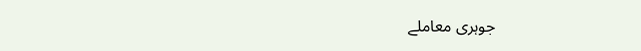جوہری معاملے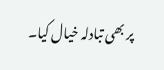پر بھی تبادلہ خیال کیا۔